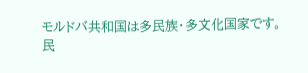モルドバ共和国は多民族・多文化国家です。民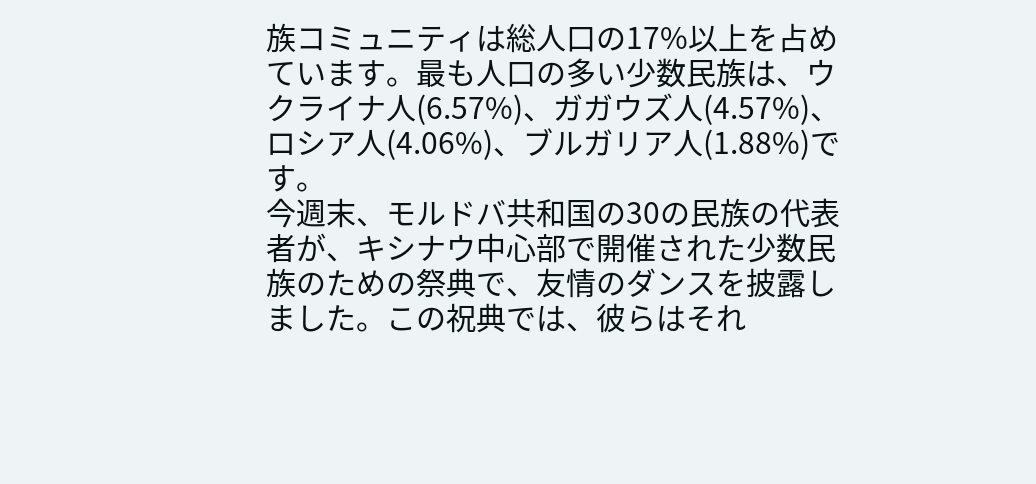族コミュニティは総人口の17%以上を占めています。最も人口の多い少数民族は、ウクライナ人(6.57%)、ガガウズ人(4.57%)、ロシア人(4.06%)、ブルガリア人(1.88%)です。
今週末、モルドバ共和国の30の民族の代表者が、キシナウ中心部で開催された少数民族のための祭典で、友情のダンスを披露しました。この祝典では、彼らはそれ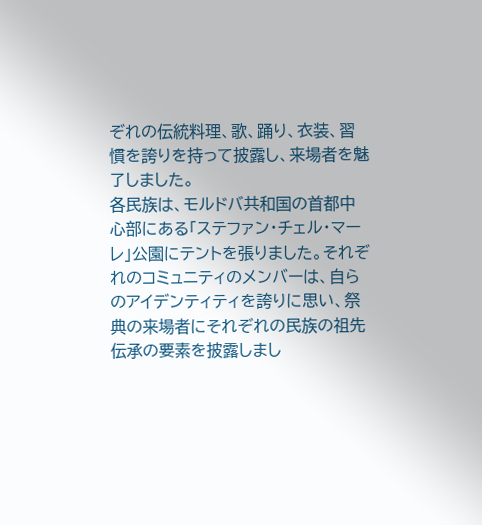ぞれの伝統料理、歌、踊り、衣装、習慣を誇りを持って披露し、来場者を魅了しました。
各民族は、モルドバ共和国の首都中心部にある「ステファン・チェル・マーレ」公園にテントを張りました。それぞれのコミュニティのメンバーは、自らのアイデンティティを誇りに思い、祭典の来場者にそれぞれの民族の祖先伝承の要素を披露しまし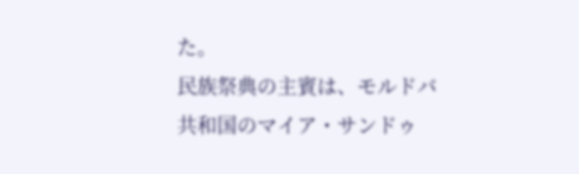た。
民族祭典の主賓は、モルドバ共和国のマイア・サンドゥ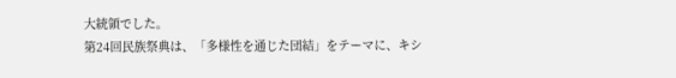大統領でした。
第24回民族祭典は、「多様性を通じた団結」をテーマに、キシ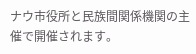ナウ市役所と民族間関係機関の主催で開催されます。